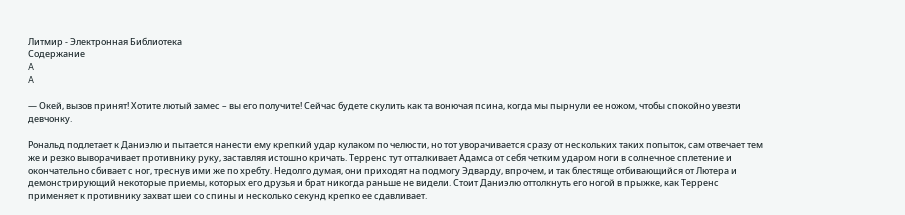Литмир - Электронная Библиотека
Содержание
A
A

— Окей, вызов принят! Хотите лютый замес – вы его получите! Сейчас будете скулить как та вонючая псина, когда мы пырнули ее ножом, чтобы спокойно увезти девчонку.

Рональд подлетает к Даниэлю и пытается нанести ему крепкий удар кулаком по челюсти, но тот уворачивается сразу от нескольких таких попыток, сам отвечает тем же и резко выворачивает противнику руку, заставляя истошно кричать. Терренс тут отталкивает Адамса от себя четким ударом ноги в солнечное сплетение и окончательно сбивает с ног, треснув ими же по хребту. Недолго думая, они приходят на подмогу Эдварду, впрочем, и так блестяще отбивающийся от Лютера и демонстрирующий некоторые приемы, которых его друзья и брат никогда раньше не видели. Стоит Даниэлю оттолкнуть его ногой в прыжке, как Терренс применяет к противнику захват шеи со спины и несколько секунд крепко ее сдавливает.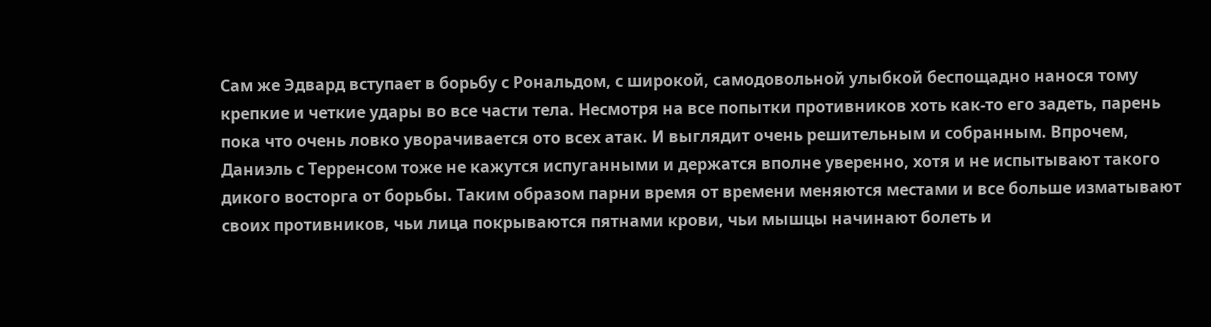Сам же Эдвард вступает в борьбу с Рональдом, с широкой, самодовольной улыбкой беспощадно нанося тому крепкие и четкие удары во все части тела. Несмотря на все попытки противников хоть как-то его задеть, парень пока что очень ловко уворачивается ото всех атак. И выглядит очень решительным и собранным. Впрочем, Даниэль с Терренсом тоже не кажутся испуганными и держатся вполне уверенно, хотя и не испытывают такого дикого восторга от борьбы. Таким образом парни время от времени меняются местами и все больше изматывают своих противников, чьи лица покрываются пятнами крови, чьи мышцы начинают болеть и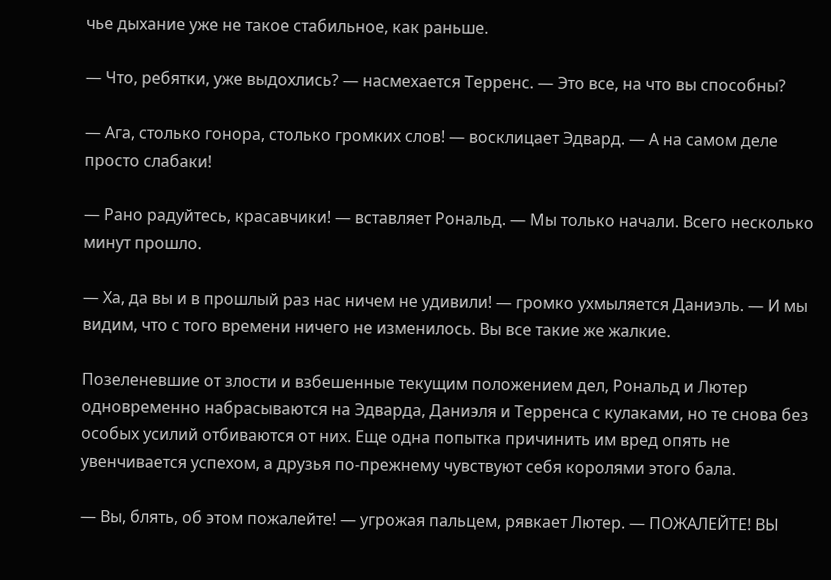чье дыхание уже не такое стабильное, как раньше.

— Что, ребятки, уже выдохлись? — насмехается Терренс. — Это все, на что вы способны?

— Ага, столько гонора, столько громких слов! — восклицает Эдвард. — А на самом деле просто слабаки!

— Рано радуйтесь, красавчики! — вставляет Рональд. — Мы только начали. Всего несколько минут прошло.

— Ха, да вы и в прошлый раз нас ничем не удивили! — громко ухмыляется Даниэль. — И мы видим, что с того времени ничего не изменилось. Вы все такие же жалкие.

Позеленевшие от злости и взбешенные текущим положением дел, Рональд и Лютер одновременно набрасываются на Эдварда, Даниэля и Терренса с кулаками, но те снова без особых усилий отбиваются от них. Еще одна попытка причинить им вред опять не увенчивается успехом, а друзья по-прежнему чувствуют себя королями этого бала.

— Вы, блять, об этом пожалейте! — угрожая пальцем, рявкает Лютер. — ПОЖАЛЕЙТЕ! ВЫ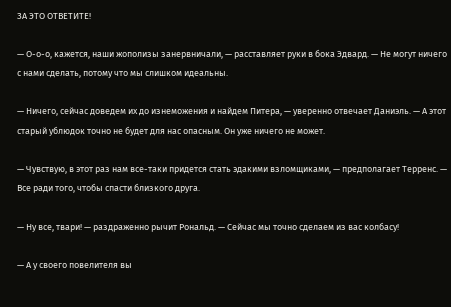ЗА ЭТО ОТВЕТИТЕ!

— О-о-о, кажется, наши жополизы занервничали, — расставляет руки в бока Эдвард. — Не могут ничего с нами сделать, потому что мы слишком идеальны.

— Ничего, сейчас доведем их до изнеможения и найдем Питера, — уверенно отвечает Даниэль. — А этот старый ублюдок точно не будет для нас опасным. Он уже ничего не может.

— Чувствую, в этот раз нам все-таки придется стать эдакими взломщиками, — предполагает Терренс. — Все ради того, чтобы спасти близкого друга.

— Ну все, твари! — раздраженно рычит Рональд. — Сейчас мы точно сделаем из вас колбасу!

— А у своего повелителя вы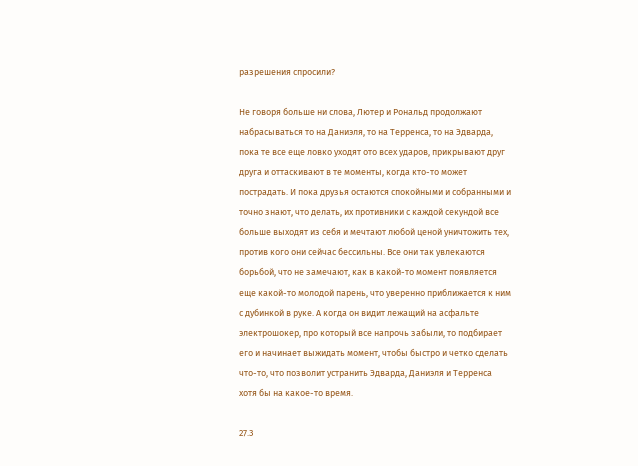разрешения спросили?

Не говоря больше ни слова, Лютер и Рональд продолжают набрасываться то на Даниэля, то на Терренса, то на Эдварда, пока те все еще ловко уходят ото всех ударов, прикрывают друг друга и оттаскивают в те моменты, когда кто-то может пострадать. И пока друзья остаются спокойными и собранными и точно знают, что делать, их противники с каждой секундой все больше выходят из себя и мечтают любой ценой уничтожить тех, против кого они сейчас бессильны. Все они так увлекаются борьбой, что не замечают, как в какой-то момент появляется еще какой-то молодой парень, что уверенно приближается к ним с дубинкой в руке. А когда он видит лежащий на асфальте электрошокер, про который все напрочь забыли, то подбирает его и начинает выжидать момент, чтобы быстро и четко сделать что-то, что позволит устранить Эдварда, Даниэля и Терренса хотя бы на какое-то время.

27.3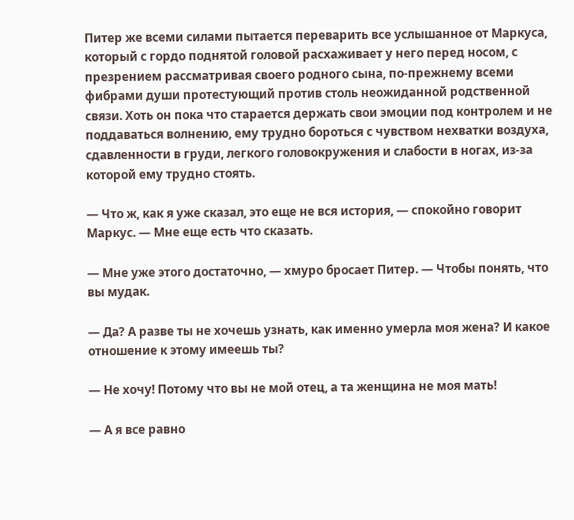Питер же всеми силами пытается переварить все услышанное от Маркуса, который с гордо поднятой головой расхаживает у него перед носом, с презрением рассматривая своего родного сына, по-прежнему всеми фибрами души протестующий против столь неожиданной родственной связи. Хоть он пока что старается держать свои эмоции под контролем и не поддаваться волнению, ему трудно бороться с чувством нехватки воздуха, сдавленности в груди, легкого головокружения и слабости в ногах, из-за которой ему трудно стоять.

— Что ж, как я уже сказал, это еще не вся история, — спокойно говорит Маркус. — Мне еще есть что сказать.

— Мне уже этого достаточно, — хмуро бросает Питер. — Чтобы понять, что вы мудак.

— Да? А разве ты не хочешь узнать, как именно умерла моя жена? И какое отношение к этому имеешь ты?

— Не хочу! Потому что вы не мой отец, а та женщина не моя мать!

— А я все равно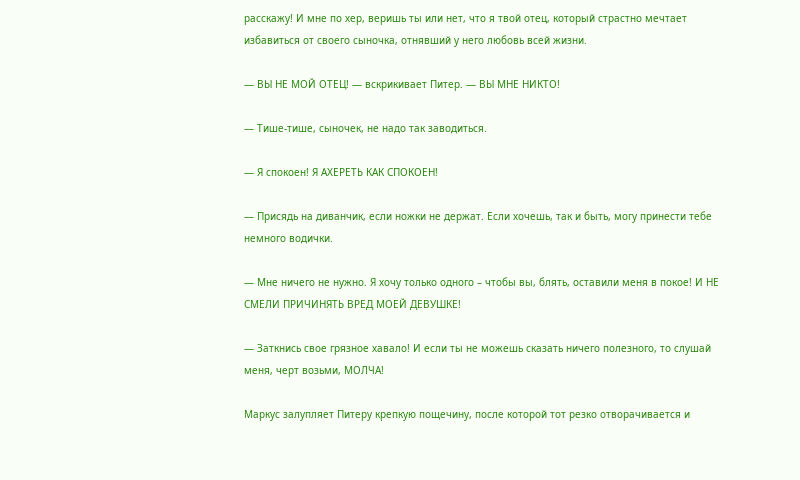расскажу! И мне по хер, веришь ты или нет, что я твой отец, который страстно мечтает избавиться от своего сыночка, отнявший у него любовь всей жизни.

— ВЫ НЕ МОЙ ОТЕЦ! — вскрикивает Питер. — ВЫ МНЕ НИКТО!

— Тише-тише, сыночек, не надо так заводиться.

— Я спокоен! Я АХЕРЕТЬ КАК СПОКОЕН!

— Присядь на диванчик, если ножки не держат. Если хочешь, так и быть, могу принести тебе немного водички.

— Мне ничего не нужно. Я хочу только одного – чтобы вы, блять, оставили меня в покое! И НЕ СМЕЛИ ПРИЧИНЯТЬ ВРЕД МОЕЙ ДЕВУШКЕ!

— Заткнись свое грязное хавало! И если ты не можешь сказать ничего полезного, то слушай меня, черт возьми, МОЛЧА!

Маркус залупляет Питеру крепкую пощечину, после которой тот резко отворачивается и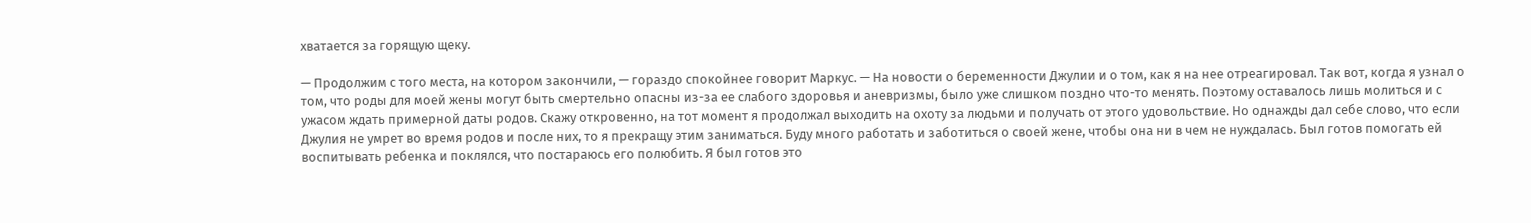хватается за горящую щеку.

— Продолжим с того места, на котором закончили, — гораздо спокойнее говорит Маркус. — На новости о беременности Джулии и о том, как я на нее отреагировал. Так вот, когда я узнал о том, что роды для моей жены могут быть смертельно опасны из-за ее слабого здоровья и аневризмы, было уже слишком поздно что-то менять. Поэтому оставалось лишь молиться и с ужасом ждать примерной даты родов. Скажу откровенно, на тот момент я продолжал выходить на охоту за людьми и получать от этого удовольствие. Но однажды дал себе слово, что если Джулия не умрет во время родов и после них, то я прекращу этим заниматься. Буду много работать и заботиться о своей жене, чтобы она ни в чем не нуждалась. Был готов помогать ей воспитывать ребенка и поклялся, что постараюсь его полюбить. Я был готов это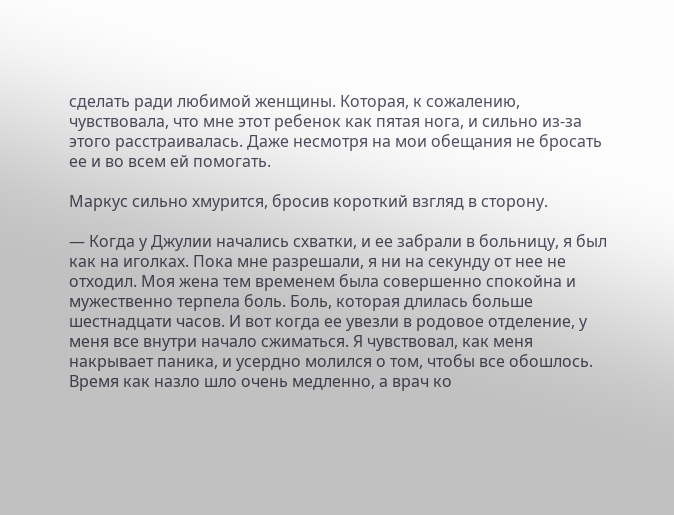сделать ради любимой женщины. Которая, к сожалению, чувствовала, что мне этот ребенок как пятая нога, и сильно из-за этого расстраивалась. Даже несмотря на мои обещания не бросать ее и во всем ей помогать.

Маркус сильно хмурится, бросив короткий взгляд в сторону.

— Когда у Джулии начались схватки, и ее забрали в больницу, я был как на иголках. Пока мне разрешали, я ни на секунду от нее не отходил. Моя жена тем временем была совершенно спокойна и мужественно терпела боль. Боль, которая длилась больше шестнадцати часов. И вот когда ее увезли в родовое отделение, у меня все внутри начало сжиматься. Я чувствовал, как меня накрывает паника, и усердно молился о том, чтобы все обошлось. Время как назло шло очень медленно, а врач ко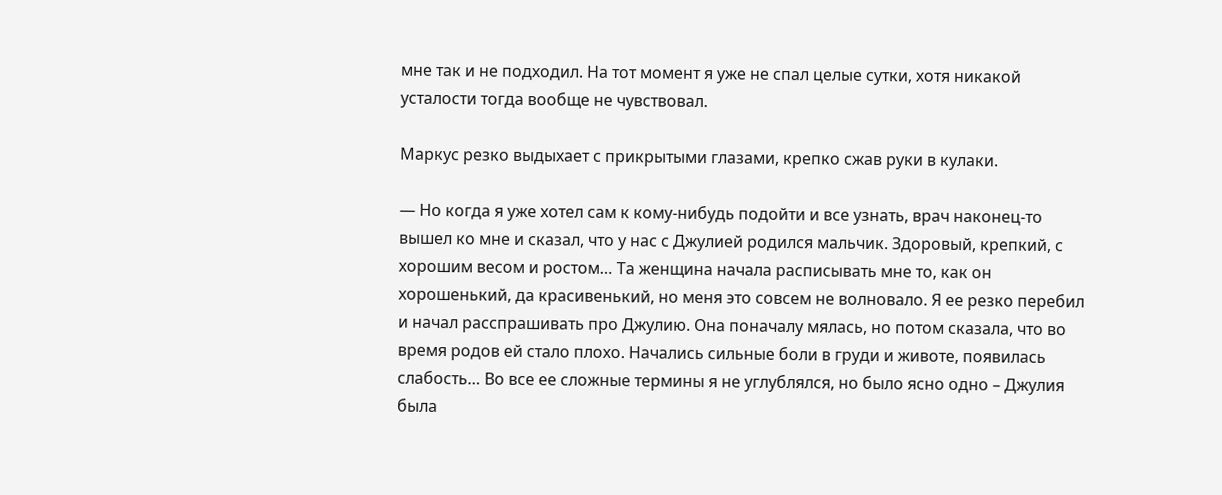мне так и не подходил. На тот момент я уже не спал целые сутки, хотя никакой усталости тогда вообще не чувствовал.

Маркус резко выдыхает с прикрытыми глазами, крепко сжав руки в кулаки.

— Но когда я уже хотел сам к кому-нибудь подойти и все узнать, врач наконец-то вышел ко мне и сказал, что у нас с Джулией родился мальчик. Здоровый, крепкий, с хорошим весом и ростом… Та женщина начала расписывать мне то, как он хорошенький, да красивенький, но меня это совсем не волновало. Я ее резко перебил и начал расспрашивать про Джулию. Она поначалу мялась, но потом сказала, что во время родов ей стало плохо. Начались сильные боли в груди и животе, появилась слабость… Во все ее сложные термины я не углублялся, но было ясно одно – Джулия была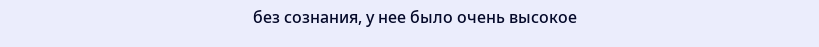без сознания, у нее было очень высокое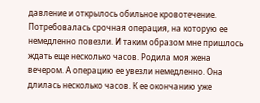давление и открылось обильное кровотечение. Потребовалась срочная операция, на которую ее немедленно повезли. И таким образом мне пришлось ждать еще несколько часов. Родила моя жена вечером. А операцию ее увезли немедленно. Она длилась несколько часов. К ее окончанию уже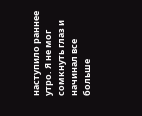наступило раннее утро. Я не мог сомкнуть глаз и начинал все больше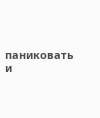паниковать и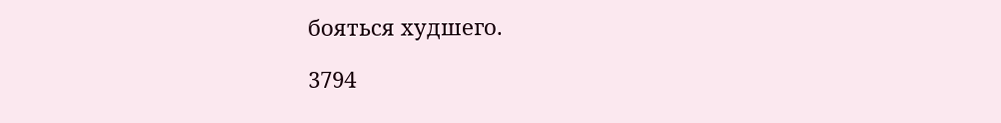бояться худшего.

3794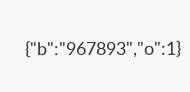{"b":"967893","o":1}